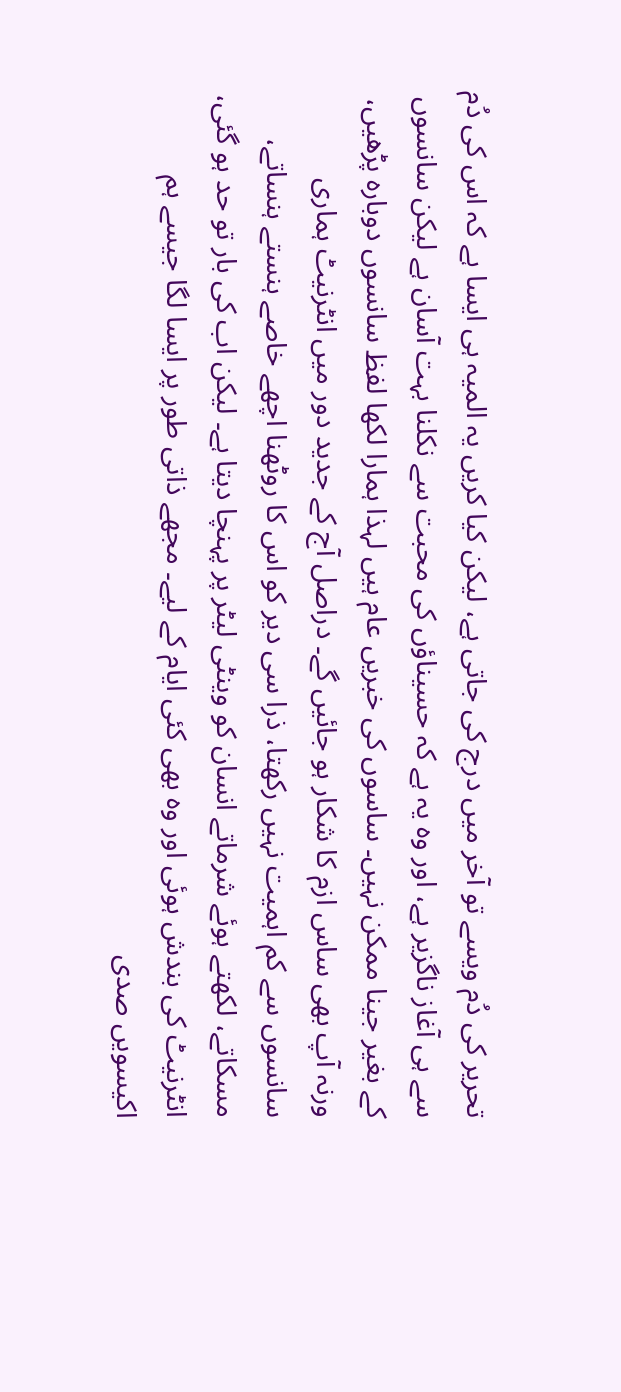تحریر کی دُم ویسے تو آخر میں درج کی جاتی ہے، لیکن کیا کریں یہ المیہ ہی ایسا ہے کہ اس کی دُم سے ہی آغاز ناگزیر ہے، اور وہ یہ ہے کہ حسیناؤں کی محبت سے نکلنا بہت آسان ہے لیکن سانسوں کے بغیر جینا ممکن نہیں۔ ساسوں کی خبریں عام ہیں لہذا ہمارا لکھا لفظ سانسوں دوبارہ پڑھیں، ورنہ آپ بھی ساس ازم کا شکار ہو جائیں گے۔ دراصل آج کے جدید دور میں انٹرنیٹ ہماری سانسوں سے کم اہمیت نہیں رکھتا، ذرا سی دیر کو اس کا روٹھنا اچھے خاصے ہنستے ہنساتے، مسکاتے، لکھتے ہوئے شرماتے انسان کو وینٹی لیٹر پر پہنچا دیتا ہے۔ لیکن اب کی بار تو حد ہو گئی، انٹرنیٹ کی بندش ہوئی اور وہ بھی کئی ایام کے لیے۔ مجھے ذاتی طور پر ایسا لگا جیسے ہم اکیسویں صدی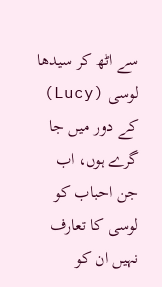سے اٹھ کر سیدھا لوسی (Lucy) کے دور میں جا گرے ہوں، اب جن احباب کو لوسی کا تعارف نہیں ان کو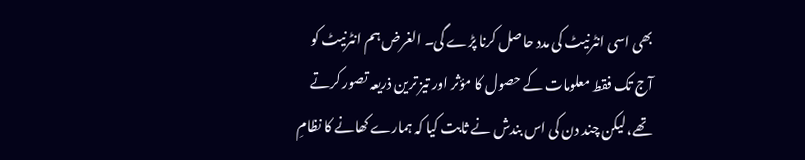بھی اسی انٹرنیٹ کی مدد حاصل کرنا پڑے گی۔ الغرض ہم انٹرنیٹ کو آج تک فقط معلومات کے حصول کا مؤثر اور تیز ترین ذریعہ تصور کرتے تھے، لیکن چند دن کی اس بندش نے ثابت کیا کہ ہمارے کھانے کا نظامِ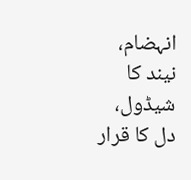انہضام، نیند کا شیڈول، دل کا قرار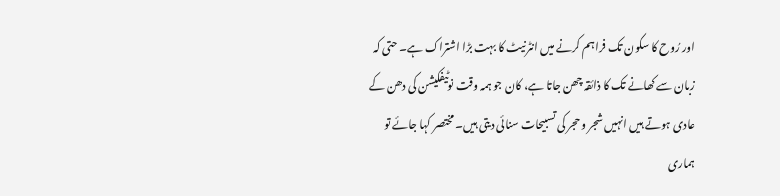اور رُوح کا سکون تک فراہم کرنے میں انٹرنیٹ کا بہت بڑا اشتراک ہے۔ حتی کہ زبان سے کھانے تک کا ذائقہ چھن جاتا ہے، کان جو ہمہ وقت نوٹیفکیشن کی دھن کے عادی ہوتے ہیں انہیں شجر و حجر کی تسبیحات سنائی دیتی ہیں۔ مختصر کہا جائے تو ہماری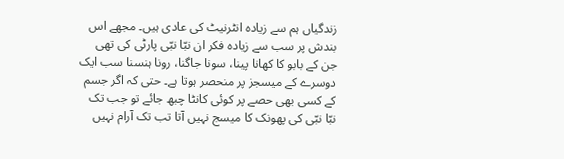زندگیاں ہم سے زیادہ انٹرنیٹ کی عادی ہیں۔ مجھے اس بندش پر سب سے زیادہ فکر ان نبّا نبّی پارٹی کی تھی جن کے بابو کا کھانا پینا، سونا جاگنا، رونا ہنسنا سب ایک دوسرے کے میسجز پر منحصر ہوتا ہے۔ حتی کہ اگر جسم کے کسی بھی حصے پر کوئی کانٹا چبھ جائے تو جب تک نبّا نبّی کی پھونک کا میسج نہیں آتا تب تک آرام نہیں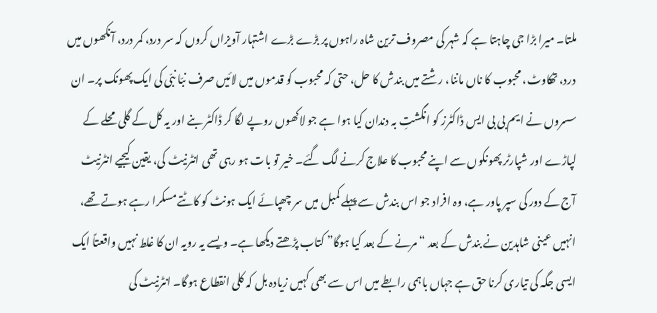ملتا۔ میرا بڑا جی چاہتا ہے کہ شہر کی مصروف ترین شاہ راہوں پر بڑے بڑے اشتہار آویزاں کروں کہ سر درد، کمر درد، آنکھوں میں درد، تھکاوٹ، محبوب کا ناں ماننا، رشتے میں بندش کا حل، حتی کہ محبوب کو قدموں میں لائیں صرف نبّا نبّی کی ایک پھونک پر۔ ان سسروں نے ایم بی بی ایس ڈاکٹرز کو انگشتِ بہ دندان کیا ہوا ہے جو لاکھوں روپے لگا کر ڈاکٹر بنے اور یہ کل کے گلی محلے کے لپاڑے اور شپارٹر پھونکوں سے اپنے محبوب کا علاج کرنے لگ گئے۔ خیر تو بات ہو رہی تھی انٹرنیٹ کی، یقین کیجیے انٹرنیٹ آج کے دور کی سپر پاور ہے، وہ افراد جو اس بندش سے پہلے کمبل میں سر چھپائے ایک ہونٹ کو کاٹتے مسکرا رہے ہوتے تھے، انہیں عینی شاہدین نے بندش کے بعد “مرنے کے بعد کیا ہوگا” کتاب پڑھتے دیکھا ہے۔ ویسے یہ رویہ ان کا غلط نہیں واقعتاً ایک ایسی جگہ کی تیاری کرنا حق ہے جہاں باہمی رابطے میں اس سے بھی کہیں زیادہ بل کہ کلی انقطاع ہوگا۔ انٹرنیٹ کی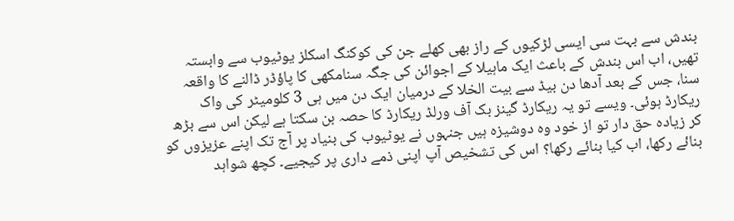بندش سے بہت سی ایسی لڑکیوں کے راز بھی کھلے جن کی کوکنگ اسکلز یوٹیوب سے وابستہ تھیں، اب اس بندش کے باعث ایک ماہیلا کے اجوائن کی جگہ سنامکھی کا پاؤڈر ڈالنے کا واقعہ سنا، جس کے بعد آدھا دن بیڈ سے بیت الخلا کے درمیان ایک دن میں ہی 3 کلومیٹر کی واک ریکارڈ ہوئی۔ ویسے تو یہ ریکارڈ گینز بک آف ورلڈ ریکارڈ کا حصہ بن سکتا ہے لیکن اس سے بڑھ کر زیادہ حق دار تو از خود وہ دوشیزہ ہیں جنہوں نے یوٹیوب کی بنیاد پر آج تک اپنے عزیزوں کو بنائے رکھا، اب کیا بنائے رکھا؟ اس کی تشخیص آپ اپنی ذمے داری پر کیجیے۔ کچھ شواہد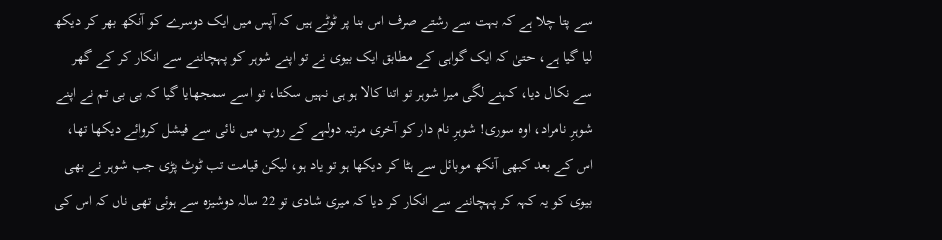سے پتا چلا ہے کہ بہت سے رشتے صرف اس بنا پر ٹوٹے ہیں کہ آپس میں ایک دوسرے کو آنکھ بھر کر دیکھ لیا گیا ہے، حتیٰ کہ ایک گواہی کے مطابق ایک بیوی نے تو اپنے شوہر کو پہچاننے سے انکار کر کے گھر سے نکال دیا، کہنے لگی میرا شوہر تو اتنا کالا ہو ہی نہیں سکتا، تو اسے سمجھایا گیا کہ بی بی تم نے اپنے شوہرِ نامراد، اوہ سوری! شوہرِ نام دار کو آخری مرتبہ دولہے کے روپ میں نائی سے فیشل کروائے دیکھا تھا، اس کے بعد کبھی آنکھ موبائل سے ہٹا کر دیکھا ہو تو یاد ہو، لیکن قیامت تب ٹوٹ پڑی جب شوہر نے بھی بیوی کو یہ کہہ کر پہچاننے سے انکار کر دیا کہ میری شادی تو 22 سالہ دوشیزہ سے ہوئی تھی ناں کہ اس کی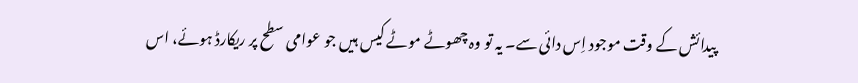پیدائش کے وقت موجود اِس دائی سے۔ یہ تو وہ چھوٹے موٹے کیس ہیں جو عوامی سطح پر ریکارڈ ہوئے، اس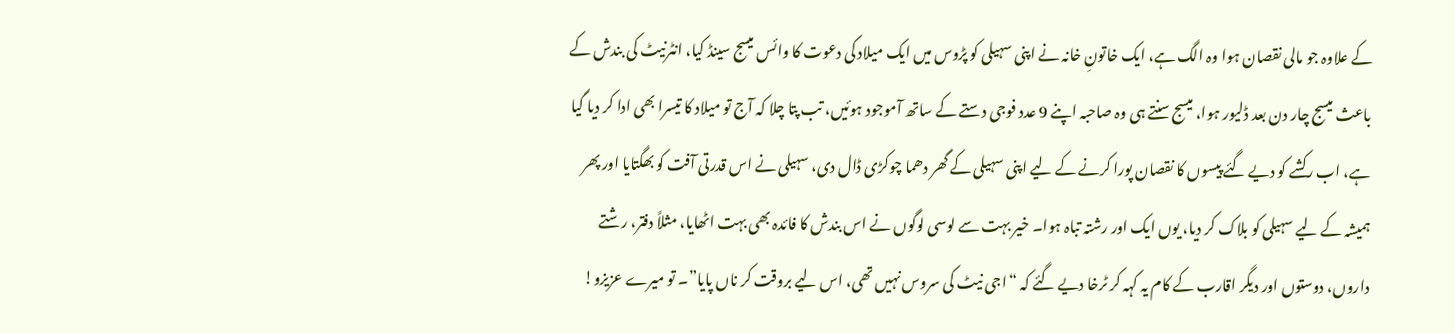کے علاوہ جو مالی نقصان ہوا وہ الگ ہے، ایک خاتونِ خانہ نے اپنی سہیلی کو پڑوس میں ایک میلاد کی دعوت کا وائس میسج سینڈ کیا، انٹرنیٹ کی بندش کے باعث میسج چار دن بعد ڈلیور ہوا، میسج سنتے ہی وہ صاحبہ اپنے 9 عدد فوجی دستے کے ساتھ آموجود ہوئیں، تب پتا چلا کہ آج تو میلاد کا تیسرا بھی ادا کر دیا گیا ہے، اب رکشے کو دیے گئے پیسوں کا نقصان پورا کرنے کے لیے اپنی سہیلی کے گھر دھما چوکڑی ڈال دی، سہیلی نے اس قدرتی آفت کو بھگتایا اور پھر ہمیشہ کے لیے سہیلی کو بلاک کر دیا، یوں ایک اور رشتہ تباہ ہوا۔ خیر بہت سے لوسی لوگوں نے اس بندش کا فائدہ بھی بہت اٹھایا، مثلاً دفتر، رشتے داروں، دوستوں اور دیگر اقارب کے کام یہ کہہ کر ٹرخا دیے گئے کہ “اجی نیٹ کی سروس نہیں تھی، اس لیے بروقت کر ناں پایا”۔ تو میرے عزیزو!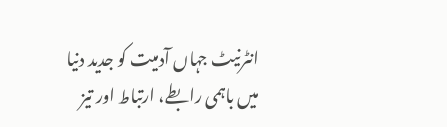انٹرنیٹ جہاں آدمیت کو جدید دنیا میں باہمی رابطے، ارتباط اور تیز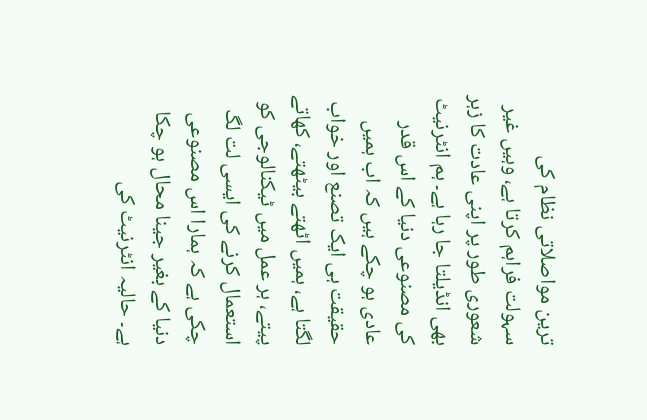ترین مواصلاتی نظام کی سہولت فراہم کرتا ہے، وہیں غیر شعوری طور پر اپنی عادت کا زہر بھی انڈیلتا جا رہا ہے۔ ہم انٹرنیٹ کی مصنوعی دنیا کے اس قدر عادی ہو چکے ہیں کہ اب ہمیں حقیقت ہی ایک تصنع اور خواب لگتا ہے، ہمیں اٹھتے بیٹھتے، کھاتے پیتے، ہر عمل میں ٹیکنالوجی کو استعمال کرنے کی ایسی لت لگ چکی ہے کہ ہمارا اس مصنوعی دنیا کے بغیر جینا محال ہو چکا ہے۔ حالیہ انٹرنیٹ کی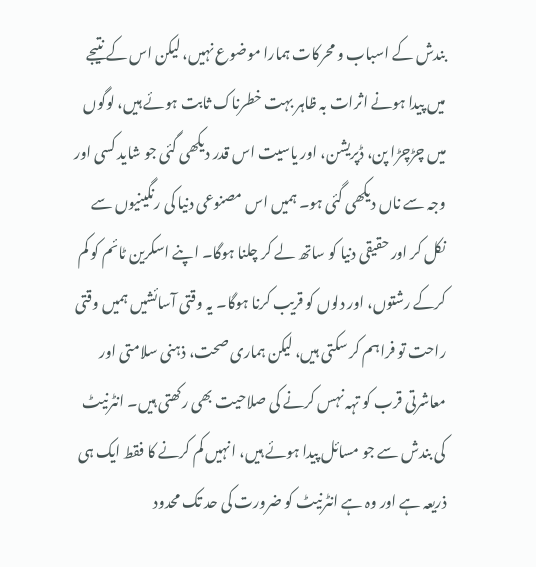بندش کے اسباب و محرکات ہمارا موضوع نہیں، لیکن اس کے نتیجے میں پیدا ہونے اثرات بہ ظاہر بہت خطرناک ثابت ہوئے ہیں، لوگوں میں چڑچڑا پن، ڈپریشن، اور یاسیت اس قدر دیکھی گئی جو شاید کسی اور وجہ سے ناں دیکھی گئی ہو۔ ہمیں اس مصنوعی دنیا کی رنگینیوں سے نکل کر اور حقیقی دنیا کو ساتھ لے کر چلنا ہوگا۔ اپنے اسکرین ٹائم کو کم کرکے رشتوں، اور دلوں کو قریب کرنا ہوگا۔ یہ وقتی آسائشیں ہمیں وقتی راحت تو فراہم کر سکتی ہیں، لیکن ہماری صحت، ذہنی سلامتی اور معاشرتی قرب کو تہہ نہس کرنے کی صلاحیت بھی رکھتی ہیں۔ انٹرنیٹ کی بندش سے جو مسائل پیدا ہوئے ہیں، انہیں کم کرنے کا فقط ایک ہی ذریعہ ہے اور وہ ہے انٹرنیٹ کو ضرورت کی حد تک محدود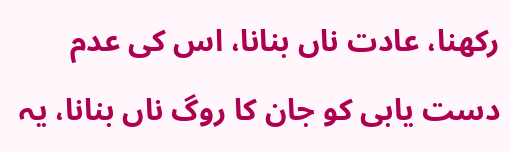رکھنا، عادت ناں بنانا، اس کی عدم دست یابی کو جان کا روگ ناں بنانا، یہ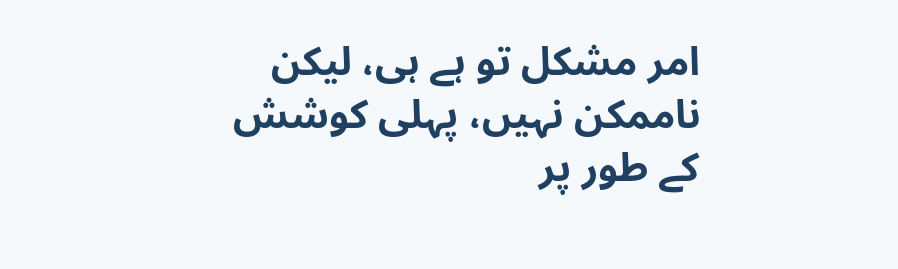امر مشکل تو ہے ہی، لیکن ناممکن نہیں، پہلی کوشش کے طور پر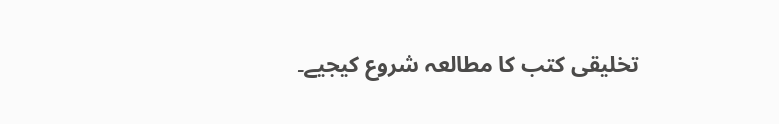تخلیقی کتب کا مطالعہ شروع کیجیے۔